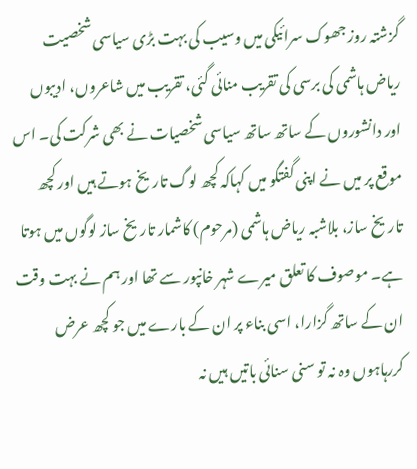گزشتہ روز جھوک سرائیکی میں وسیب کی بہت بڑی سیاسی شخصیت ریاض ہاشمی کی برسی کی تقریب منائی گئی، تقریب میں شاعروں، ادیبوں اور دانشوروں کے ساتھ ساتھ سیاسی شخصیات نے بھی شرکت کی۔ اس موقع پر میں نے اپنی گفتگو میں کہاکہ کچھ لوگ تاریخ ہوتے ہیں اور کچھ تاریخ ساز، بلاشبہ ریاض ہاشمی (مرحوم) کاشمار تاریخ ساز لوگوں میں ہوتا ہے۔ موصوف کا تعلق میرے شہر خانپور سے تھا اور ہم نے بہت وقت ان کے ساتھ گزارا، اسی بناء پر ان کے بارے میں جو کچھ عرض کررہاہوں وہ نہ تو سنی سنائی باتیں ہیں نہ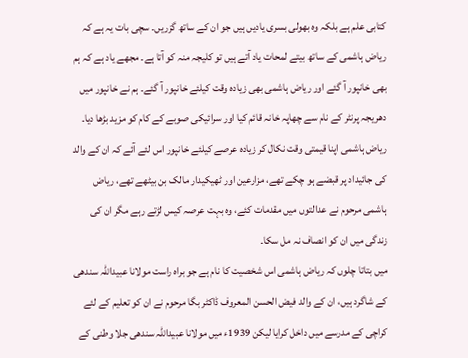کتابی علم ہے بلکہ وہ بھولی بسری یادیں ہیں جو ان کے ساتھ گزریں۔ سچی بات یہ ہے کہ ریاض ہاشمی کے ساتھ بیتے لمحات یاد آتے ہیں تو کلیجہ منہ کو آتا ہے۔ مجھے یاد ہے کہ ہم بھی خانپور آ گئے اور ریاض ہاشمی بھی زیادہ وقت کیلئے خانپور آ گئے۔ ہم نے خانپور میں دھریجہ پرنٹر کے نام سے چھاپہ خانہ قائم کیا اور سرائیکی صوبے کے کام کو مزید بڑھا دیا۔ ریاض ہاشمی اپنا قیمتی وقت نکال کر زیادہ عرصے کیلئے خانپور اس لئے آئے کہ ان کے والد کی جائیداد پر قبضے ہو چکے تھے، مزارعین اور ٹھیکیدار مالک بن بیٹھے تھے، ریاض ہاشمی مرحوم نے عدالتوں میں مقدمات کئے، وہ بہت عرصہ کیس لڑتے رہے مگر ان کی زندگی میں ان کو انصاف نہ مل سکا۔
میں بتاتا چلوں کہ ریاض ہاشمی اس شخصیت کا نام ہے جو براہ راست مولانا عبیداللہ سندھی کے شاگرد ہیں، ان کے والد فیض الحسن المعروف ڈاکٹر بگا مرحوم نے ان کو تعلیم کے لئے کراچی کے مدرسے میں داخل کرایا لیکن 1939ء میں مولانا عبیداللہ سندھی جلا وطنی کے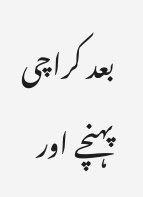بعد کراچی پہنچے اور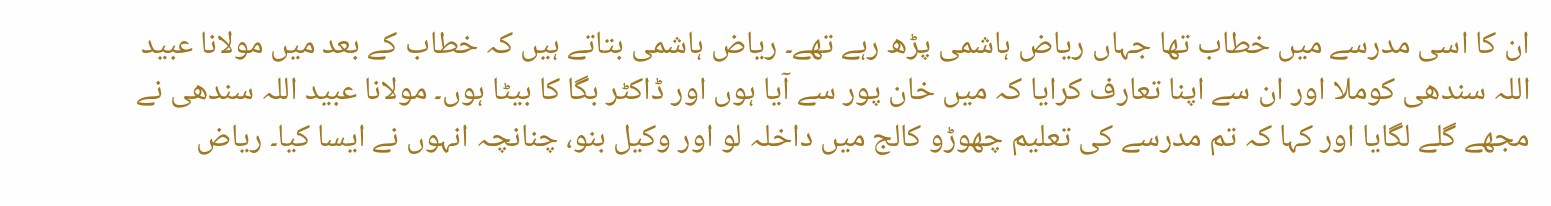ان کا اسی مدرسے میں خطاب تھا جہاں ریاض ہاشمی پڑھ رہے تھے۔ ریاض ہاشمی بتاتے ہیں کہ خطاب کے بعد میں مولانا عبید اللہ سندھی کوملا اور ان سے اپنا تعارف کرایا کہ میں خان پور سے آیا ہوں اور ڈاکٹر بگا کا بیٹا ہوں۔ مولانا عبید اللہ سندھی نے مجھے گلے لگایا اور کہا کہ تم مدرسے کی تعلیم چھوڑو کالج میں داخلہ لو اور وکیل بنو، چنانچہ انہوں نے ایسا کیا۔ ریاض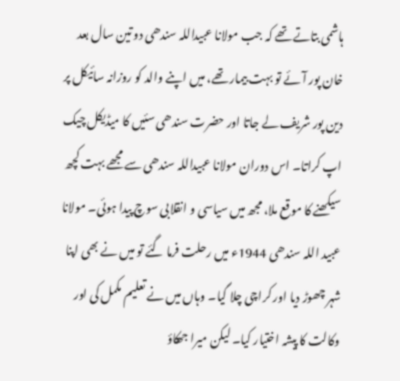ہاشمی بتاتے تھے کہ جب مولانا عبیداللہ سندھی دو تین سال بعد خان پور آئے تو بہت بیمار تھے، میں اپنے والد کو روزانہ سائیکل پر دین پور شریف لے جاتا اور حضرت سندھی سئیں کا میڈیکل چیک اپ کراتا۔ اس دوران مولانا عبیداللہ سندھی سے مجھے بہت کچھ سیکھنے کا موقع ملا، مجھ میں سیاسی و انقلابی سوچ پیدا ہوئی۔ مولانا عبید اللہ سندھی 1944ء میں رحلت فرما گئے تو میں نے بھی اپنا شہر چھوڑ دیا اور کراچی چلا گیا۔ وہاں میں نے تعلیم مکمل کی اور وکالت کا پیشہ اختیار کیا۔ لیکن میرا جھکاؤ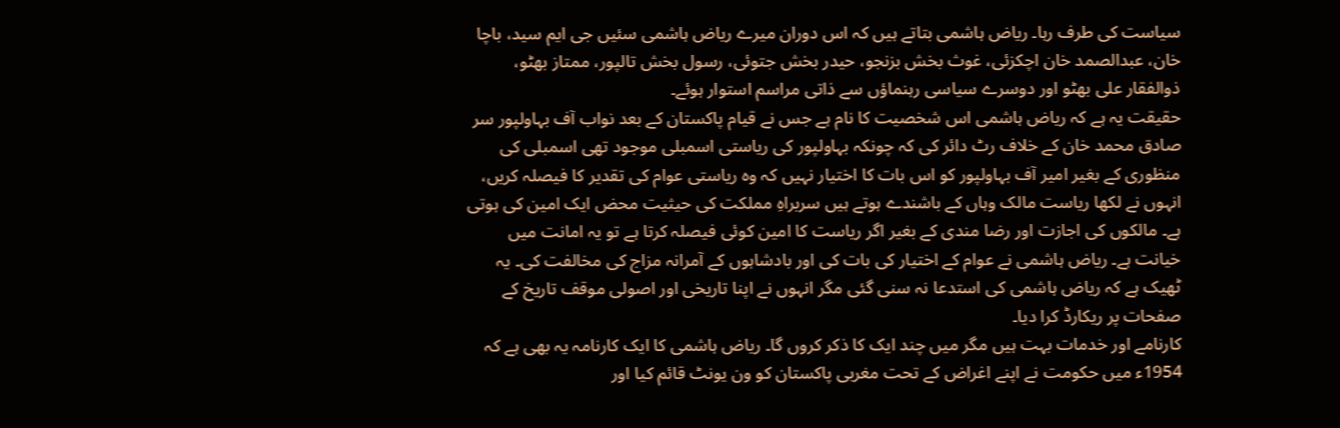سیاست کی طرف رہا۔ ریاض ہاشمی بتاتے ہیں کہ اس دوران میرے ریاض ہاشمی سئیں جی ایم سید، باچا خان، عبدالصمد خان اچکزئی، غوث بخش بزنجو، حیدر بخش جتوئی، رسول بخش تالپور، ممتاز بھٹو، ذوالفقار علی بھٹو اور دوسرے سیاسی رہنماؤں سے ذاتی مراسم استوار ہوئے۔
حقیقت یہ ہے کہ ریاض ہاشمی اس شخصیت کا نام ہے جس نے قیام پاکستان کے بعد نواب آف بہاولپور سر صادق محمد خان کے خلاف رٹ دائر کی کہ چونکہ بہاولپور کی ریاستی اسمبلی موجود تھی اسمبلی کی منظوری کے بغیر امیر آف بہاولپور کو اس بات کا اختیار نہیں کہ وہ ریاستی عوام کی تقدیر کا فیصلہ کریں، انہوں نے لکھا ریاست مالک وہاں کے باشندے ہوتے ہیں سربراہِ مملکت کی حیثیت محض ایک امین کی ہوتی ہے۔ مالکوں کی اجازت اور رضا مندی کے بغیر اگر ریاست کا امین کوئی فیصلہ کرتا ہے تو یہ امانت میں خیانت ہے۔ ریاض ہاشمی نے عوام کے اختیار کی بات کی اور بادشاہوں کے آمرانہ مزاج کی مخالفت کی۔ یہ ٹھیک ہے کہ ریاض ہاشمی کی استدعا نہ سنی گئی مگر انہوں نے اپنا تاریخی اور اصولی موقف تاریخ کے صفحات پر ریکارڈ کرا دیا۔
کارنامے اور خدمات بہت ہیں مگر میں چند ایک کا ذکر کروں گا۔ ریاض ہاشمی کا ایک کارنامہ یہ بھی ہے کہ 1954ء میں حکومت نے اپنے اغراض کے تحت مغربی پاکستان کو ون یونٹ قائم کیا اور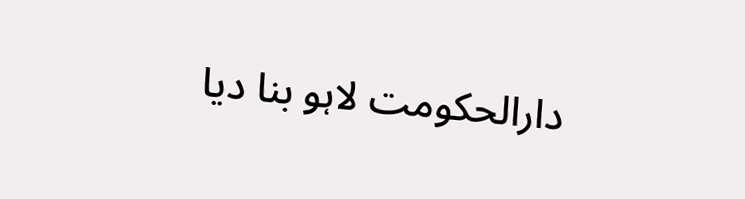دارالحکومت لاہو بنا دیا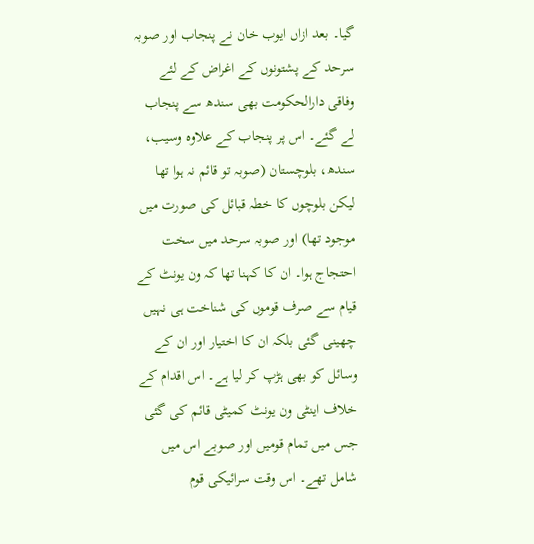گیا۔ بعد ازاں ایوب خان نے پنجاب اور صوبہ سرحد کے پشتونوں کے اغراض کے لئے وفاقی دارالحکومت بھی سندھ سے پنجاب لے گئے۔ اس پر پنجاب کے علاوہ وسیب، سندھ، بلوچستان (صوبہ تو قائم نہ ہوا تھا لیکن بلوچوں کا خطہ قبائل کی صورت میں موجود تھا) اور صوبہ سرحد میں سخت احتجاج ہوا۔ ان کا کہنا تھا کہ ون یونٹ کے قیام سے صرف قوموں کی شناخت ہی نہیں چھینی گئی بلکہ ان کا اختیار اور ان کے وسائل کو بھی ہڑپ کر لیا ہے۔ اس اقدام کے خلاف اینٹی ون یونٹ کمیٹی قائم کی گئی جس میں تمام قومیں اور صوبے اس میں شامل تھے۔ اس وقت سرائیکی قوم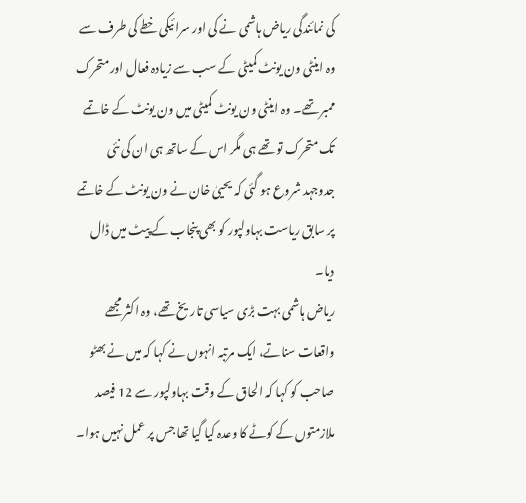کی نمائندگی ریاض ہاشمی نے کی اور سرائیکی خطے کی طرف سے وہ اینٹی ون یونٹ کمیٹی کے سب سے زیادہ فعال اور متحرک ممبر تھے۔ وہ اینٹی ون یونٹ کمیٹی میں ون یونٹ کے خاتمے تک متحرک تو تھے ہی مگر اس کے ساتھ ہی ان کی نئی جدوجہد شروع ہو گئی کہ یحییٰ خان نے ون یونٹ کے خاتمے پر سابق ریاست بہاولپور کو بھی پنجاب کے پیٹ میں ڈال دیا۔
ریاض ہاشمی بہت بڑی سیاسی تاریخ تھے، وہ اکثر مجھے واقعات سناتے، ایک مرتبہ انہوں نے کہا کہ میں نے بھٹو صاحب کو کہا کہ الحاق کے وقت بہاولپور سے 12 فیصد ملازمتوں کے کوٹے کا وعدہ کیا گیا تھا جس پر عمل نہیں ہوا۔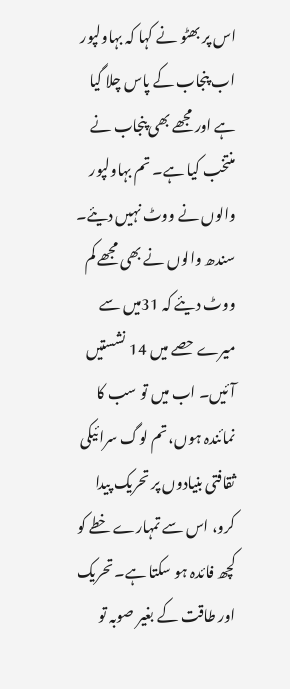اس پر بھٹو نے کہا کہ بہاولپور اب پنجاب کے پاس چلا گیا ہے اور مجھے بھی پنجاب نے منتخب کیا ہے۔ تم بہاولپور والوں نے ووٹ نہیں دیئے۔ سندھ والوں نے بھی مجھے کم ووٹ دیئے کہ 31میں سے میرے حصے میں 14 نشستیں آئیں۔ اب میں تو سب کا نمائندہ ہوں، تم لوگ سرائیکی ثقافتی بنیادوں پر تحریک پیدا کرو، اس سے تمہارے خطے کو کچھ فائدہ ہو سکتا ہے۔ تحریک اور طاقت کے بغیر صوبہ تو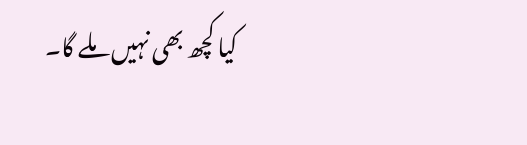کیا کچھ بھی نہیں ملے گا۔